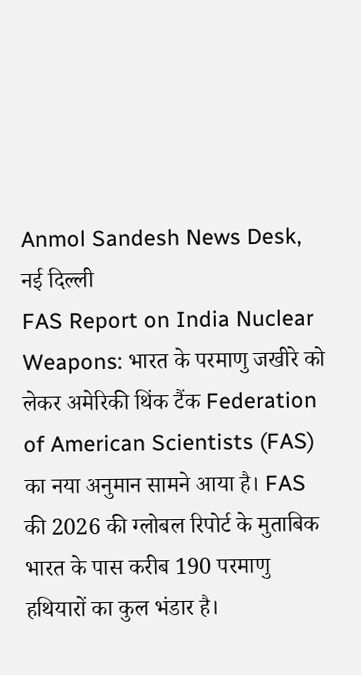Anmol Sandesh News Desk, नई दिल्ली
FAS Report on India Nuclear Weapons: भारत के परमाणु जखीरे को लेकर अमेरिकी थिंक टैंक Federation of American Scientists (FAS) का नया अनुमान सामने आया है। FAS की 2026 की ग्लोबल रिपोर्ट के मुताबिक भारत के पास करीब 190 परमाणु हथियारों का कुल भंडार है।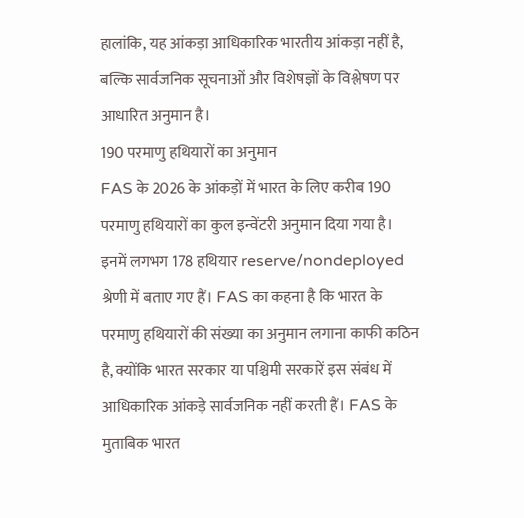हालांकि, यह आंकड़ा आधिकारिक भारतीय आंकड़ा नहीं है, बल्कि सार्वजनिक सूचनाओं और विशेषज्ञों के विश्लेषण पर आधारित अनुमान है।
190 परमाणु हथियारों का अनुमान
FAS के 2026 के आंकड़ों में भारत के लिए करीब 190 परमाणु हथियारों का कुल इन्वेंटरी अनुमान दिया गया है। इनमें लगभग 178 हथियार reserve/nondeployed श्रेणी में बताए गए हैं। FAS का कहना है कि भारत के परमाणु हथियारों की संख्या का अनुमान लगाना काफी कठिन है, क्योंकि भारत सरकार या पश्चिमी सरकारें इस संबंध में आधिकारिक आंकड़े सार्वजनिक नहीं करती हैं। FAS के मुताबिक भारत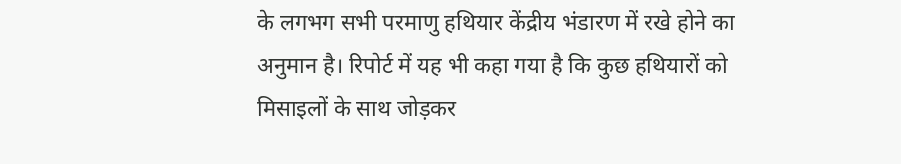के लगभग सभी परमाणु हथियार केंद्रीय भंडारण में रखे होने का अनुमान है। रिपोर्ट में यह भी कहा गया है कि कुछ हथियारों को मिसाइलों के साथ जोड़कर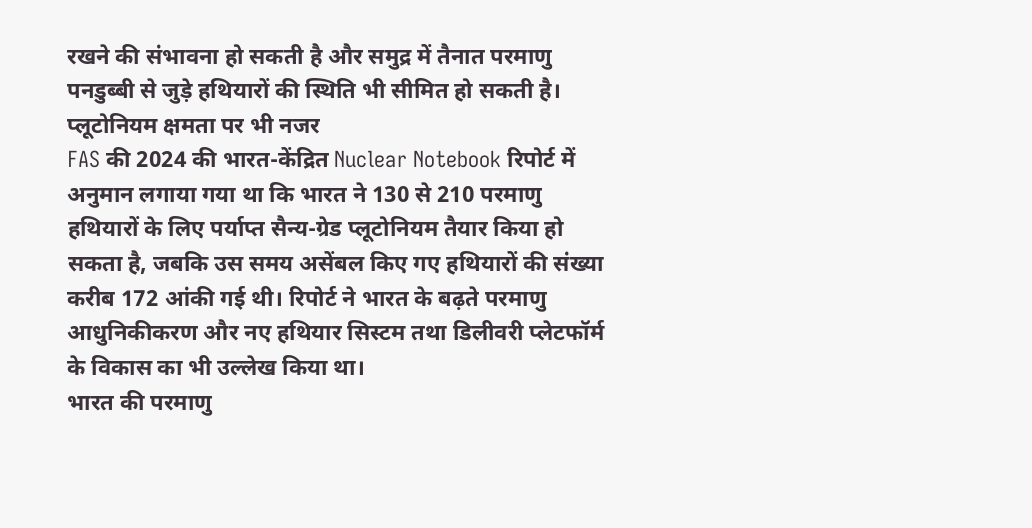रखने की संभावना हो सकती है और समुद्र में तैनात परमाणु पनडुब्बी से जुड़े हथियारों की स्थिति भी सीमित हो सकती है।
प्लूटोनियम क्षमता पर भी नजर
FAS की 2024 की भारत-केंद्रित Nuclear Notebook रिपोर्ट में अनुमान लगाया गया था कि भारत ने 130 से 210 परमाणु हथियारों के लिए पर्याप्त सैन्य-ग्रेड प्लूटोनियम तैयार किया हो सकता है, जबकि उस समय असेंबल किए गए हथियारों की संख्या करीब 172 आंकी गई थी। रिपोर्ट ने भारत के बढ़ते परमाणु आधुनिकीकरण और नए हथियार सिस्टम तथा डिलीवरी प्लेटफॉर्म के विकास का भी उल्लेख किया था।
भारत की परमाणु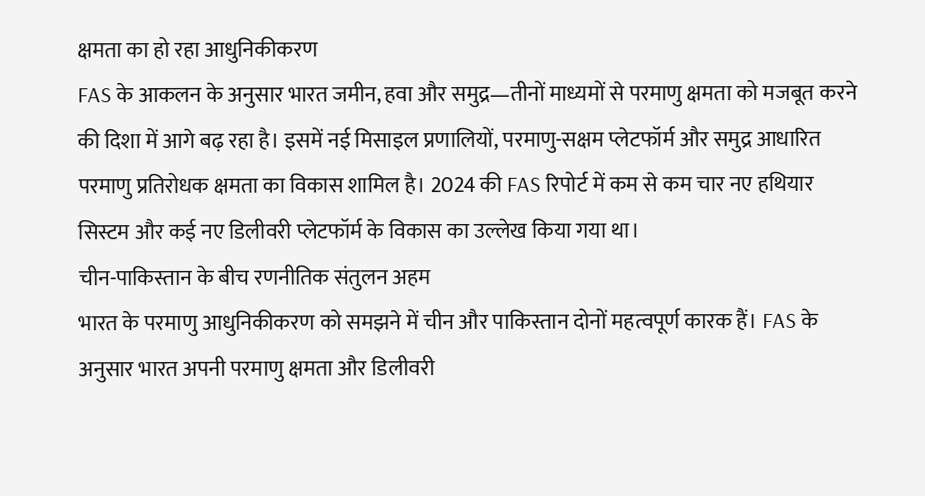क्षमता का हो रहा आधुनिकीकरण
FAS के आकलन के अनुसार भारत जमीन, हवा और समुद्र—तीनों माध्यमों से परमाणु क्षमता को मजबूत करने की दिशा में आगे बढ़ रहा है। इसमें नई मिसाइल प्रणालियों, परमाणु-सक्षम प्लेटफॉर्म और समुद्र आधारित परमाणु प्रतिरोधक क्षमता का विकास शामिल है। 2024 की FAS रिपोर्ट में कम से कम चार नए हथियार सिस्टम और कई नए डिलीवरी प्लेटफॉर्म के विकास का उल्लेख किया गया था।
चीन-पाकिस्तान के बीच रणनीतिक संतुलन अहम
भारत के परमाणु आधुनिकीकरण को समझने में चीन और पाकिस्तान दोनों महत्वपूर्ण कारक हैं। FAS के अनुसार भारत अपनी परमाणु क्षमता और डिलीवरी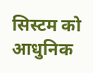सिस्टम को आधुनिक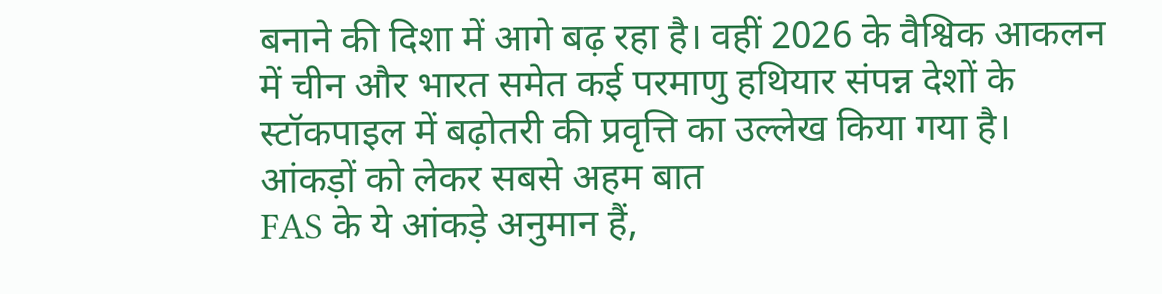बनाने की दिशा में आगे बढ़ रहा है। वहीं 2026 के वैश्विक आकलन में चीन और भारत समेत कई परमाणु हथियार संपन्न देशों के स्टॉकपाइल में बढ़ोतरी की प्रवृत्ति का उल्लेख किया गया है।
आंकड़ों को लेकर सबसे अहम बात
FAS के ये आंकड़े अनुमान हैं,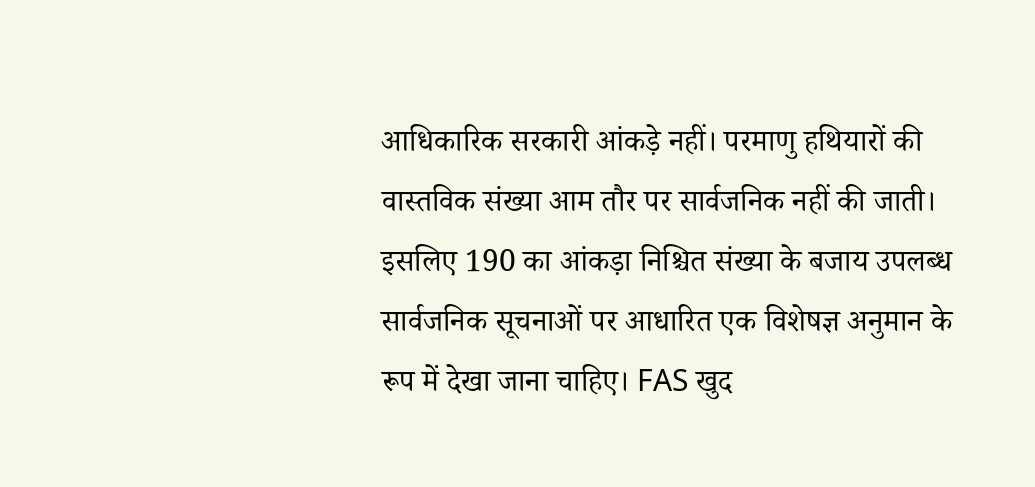आधिकारिक सरकारी आंकड़े नहीं। परमाणु हथियारों की वास्तविक संख्या आम तौर पर सार्वजनिक नहीं की जाती। इसलिए 190 का आंकड़ा निश्चित संख्या के बजाय उपलब्ध सार्वजनिक सूचनाओं पर आधारित एक विशेषज्ञ अनुमान के रूप में देखा जाना चाहिए। FAS खुद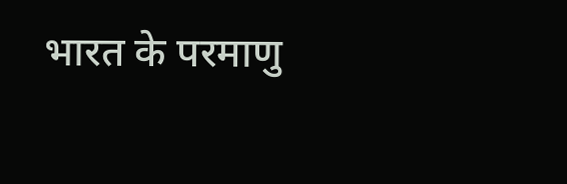भारत के परमाणु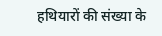हथियारों की संख्या के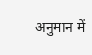अनुमान में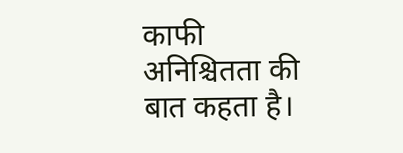काफी अनिश्चितता की बात कहता है।